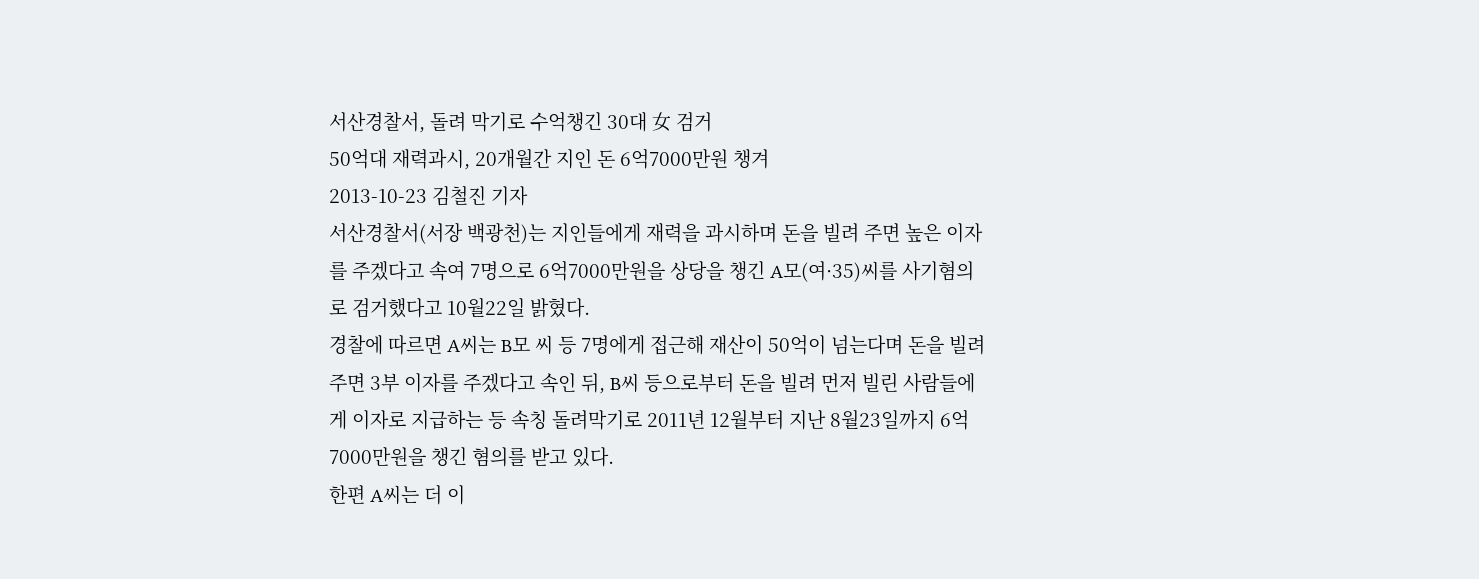서산경찰서, 돌려 막기로 수억챙긴 30대 女 검거
50억대 재력과시, 20개월간 지인 돈 6억7000만원 챙겨
2013-10-23 김철진 기자
서산경찰서(서장 백광천)는 지인들에게 재력을 과시하며 돈을 빌려 주면 높은 이자를 주겠다고 속여 7명으로 6억7000만원을 상당을 챙긴 A모(여·35)씨를 사기혐의로 검거했다고 10월22일 밝혔다.
경찰에 따르면 A씨는 B모 씨 등 7명에게 접근해 재산이 50억이 넘는다며 돈을 빌려 주면 3부 이자를 주겠다고 속인 뒤, B씨 등으로부터 돈을 빌려 먼저 빌린 사람들에게 이자로 지급하는 등 속칭 돌려막기로 2011년 12월부터 지난 8월23일까지 6억7000만원을 챙긴 혐의를 받고 있다.
한편 A씨는 더 이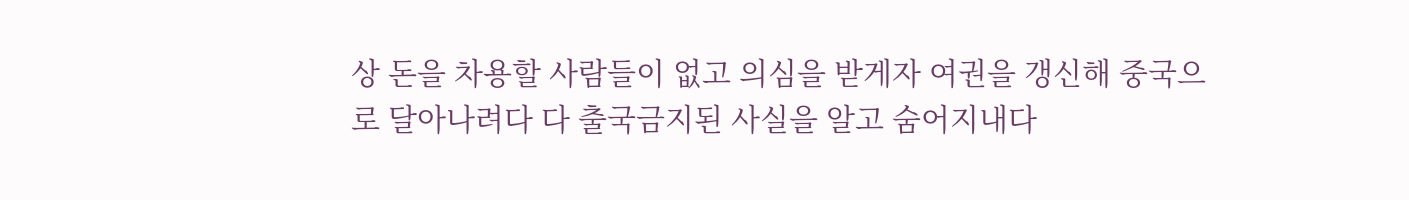상 돈을 차용할 사람들이 없고 의심을 받게자 여권을 갱신해 중국으로 달아나려다 다 출국금지된 사실을 알고 숨어지내다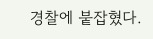경찰에 붙잡혔다.